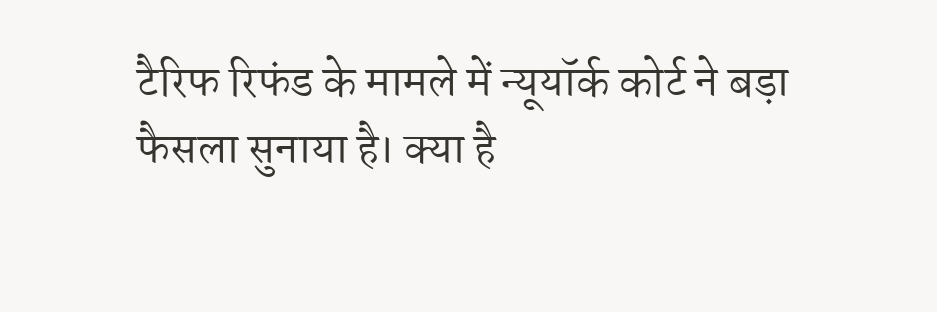टैरिफ रिफंड के मामले में न्यूयॉर्क कोर्ट ने बड़ा फैसला सुनाया है। क्या है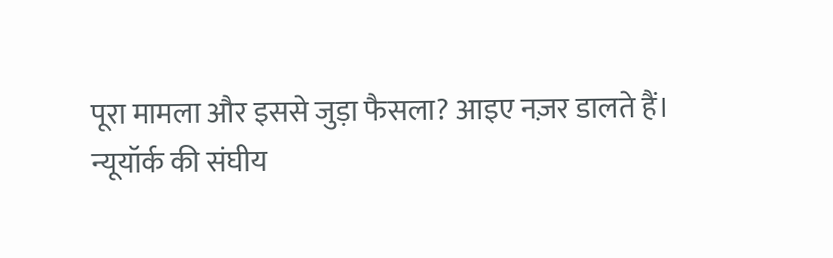पूरा मामला और इससे जुड़ा फैसला? आइए नज़र डालते हैं।
न्यूयॉर्क की संघीय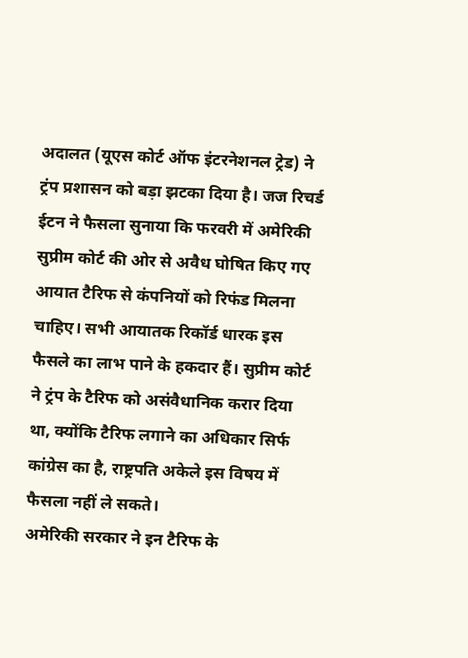अदालत (यूएस कोर्ट ऑफ इंटरनेशनल ट्रेड) ने ट्रंप प्रशासन को बड़ा झटका दिया है। जज रिचर्ड ईटन ने फैसला सुनाया कि फरवरी में अमेरिकी सुप्रीम कोर्ट की ओर से अवैध घोषित किए गए आयात टैरिफ से कंपनियों को रिफंड मिलना चाहिए। सभी आयातक रिकॉर्ड धारक इस फैसले का लाभ पाने के हकदार हैं। सुप्रीम कोर्ट ने ट्रंप के टैरिफ को असंवैधानिक करार दिया था, क्योंकि टैरिफ लगाने का अधिकार सिर्फ कांग्रेस का है, राष्ट्रपति अकेले इस विषय में फैसला नहीं ले सकते।
अमेरिकी सरकार ने इन टैरिफ के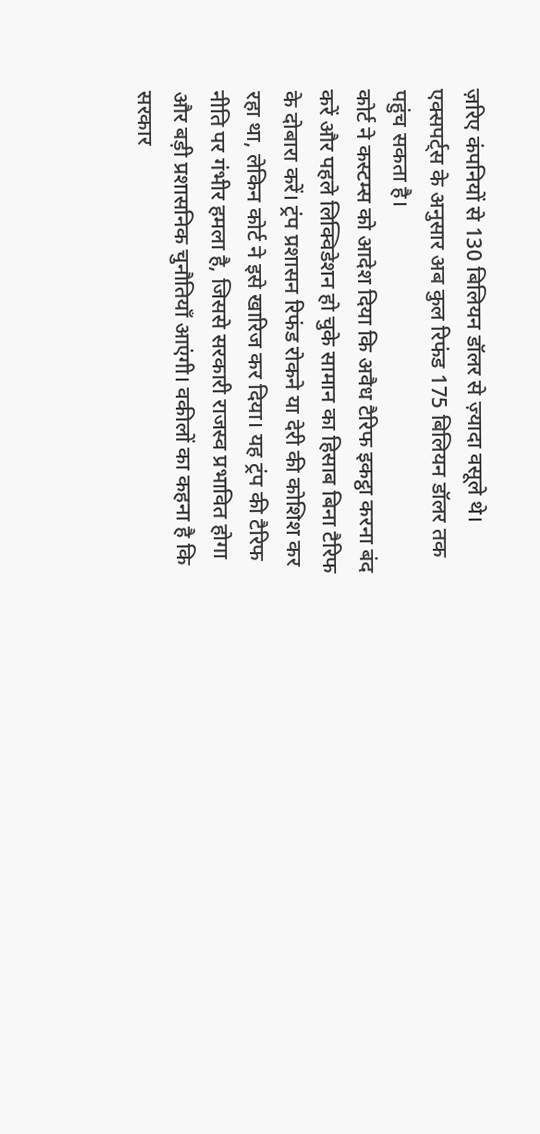ज़रिए कंपनियों से 130 बिलियन डॉलर से ज़्यादा वसूले थे। एक्सपर्ट्स के अनुसार अब कुल रिफंड 175 बिलियन डॉलर तक पहुंच सकता है।
कोर्ट ने कस्टम्स को आदेश दिया कि अवैध टैरिफ इकट्ठा करना बंद करें और पहले लिक्विडेशन हो चुके सामान का हिसाब बिना टैरिफ के दोबारा करें। ट्रंप प्रशासन रिफंड रोकने या देरी की कोशिश कर रहा था, लेकिन कोर्ट ने इसे खारिज कर दिया। यह ट्रंप की टैरिफ नीति पर गंभीर हमला है, जिससे सरकारी राजस्व प्रभावित होगा और बड़ी प्रशासनिक चुनौतियाँ आएंगी। वकीलों का कहना है कि सरकार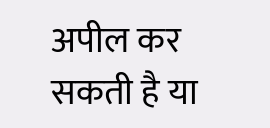अपील कर सकती है या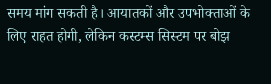समय मांग सकती है। आयातकों और उपभोक्ताओं के लिए राहत होगी, लेकिन कस्टम्स सिस्टम पर बोझ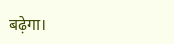बढ़ेगा।